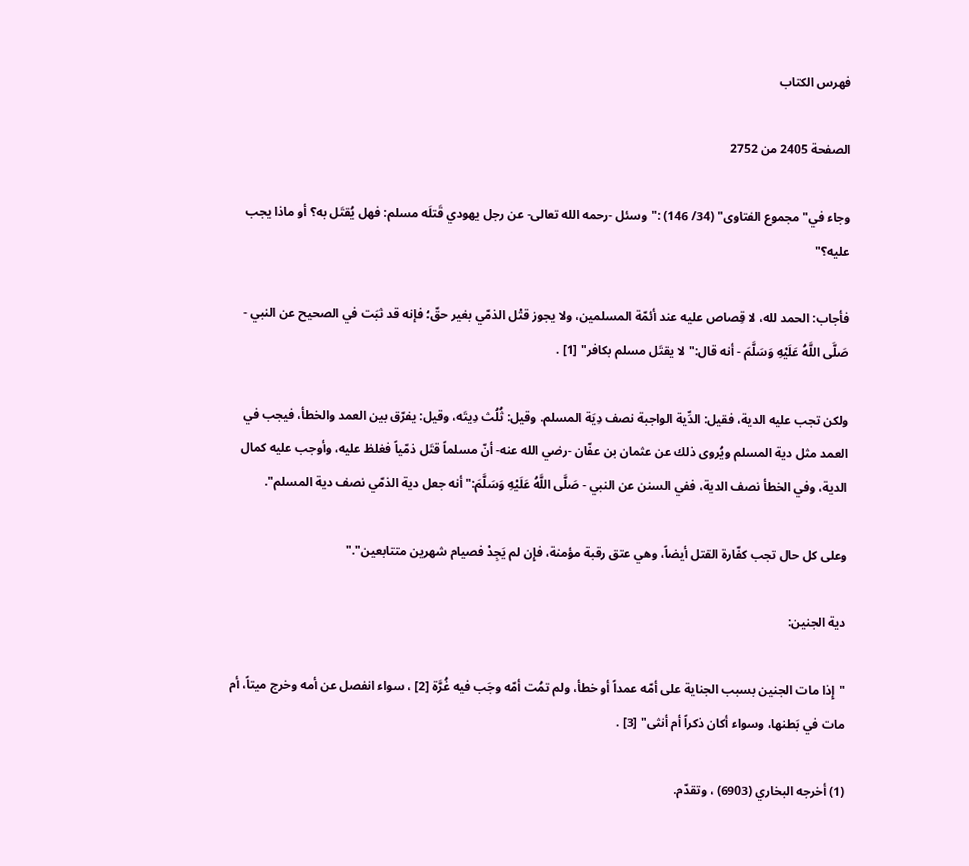فهرس الكتاب

الصفحة 2405 من 2752

وجاء في"مجموع الفتاوى" (34/ 146) :"وسئل -رحمه الله تعالى- عن رجل يهودي قَتلَه مسلم: فهل يُقتَل به؟ أو ماذا يجب عليه؟"

فأجاب: الحمد لله، لا قِصاص عليه عند أئمّة المسلمين، ولا يجوز قتْل الذمّي بغير حقّ؛ فإنه قد ثبَت في الصحيح عن النبي - صَلَّى اللَّهُ عَلَيْهِ وَسَلَّمَ - أنه قال:"لا يقتَل مسلم بكافر" [1] .

ولكن تجب عليه الدية، فقيل: الدِّية الواجبة نصف دِيَة المسلم. وقيل: ثُلُث دِيتَه، وقيل: يفرّق بين العمد والخطأ، فيجب في العمد مثل دية المسلم ويُروى ذلك عن عثمان بن عفّان -رضي الله عنه- أنّ مسلماً قتَل ذمّياً فغلظ عليه، وأوجب عليه كمال الدية، وفي الخطأ نصف الدية، ففي السنن عن النبي - صَلَّى اللَّهُ عَلَيْهِ وَسَلَّمَ:"أنه جعل دية الذمّي نصف دية المسلم".

وعلى كل حال تجب كفّارة القتل أيضاً، وهي عتق رقبة مؤمنة، فإِن لم يَجِدْ فصيام شهرين متتابعين"."

دية الجنين:

"إِذا مات الجنين بسبب الجناية على أمّه عمداً أو خطأ، ولم تمُت أمّه وجَب فيه غُرَّة [2] ، سواء انفصل عن أمه وخرج ميتاً، أم مات في بَطنها، وسواء أكان ذكراً أم أنثى" [3] .

(1) أخرجه البخاري (6903) ، وتقدّم.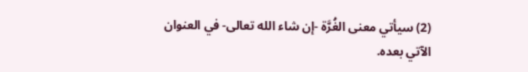(2) سيأتي معنى الغُرَّة -إن شاء الله تعالى- في العنوان الآتي بعده.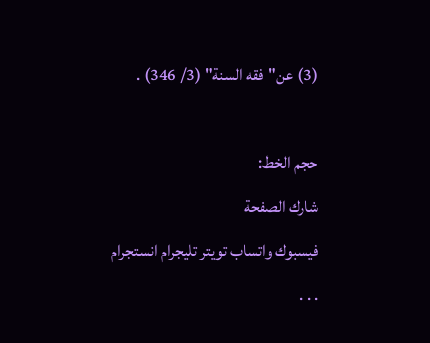(3) عن"فقه السنة" (3/ 346) .

حجم الخط:
شارك الصفحة
فيسبوك واتساب تويتر تليجرام انستجرام
. . .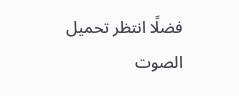فضلًا انتظر تحميل الصوت